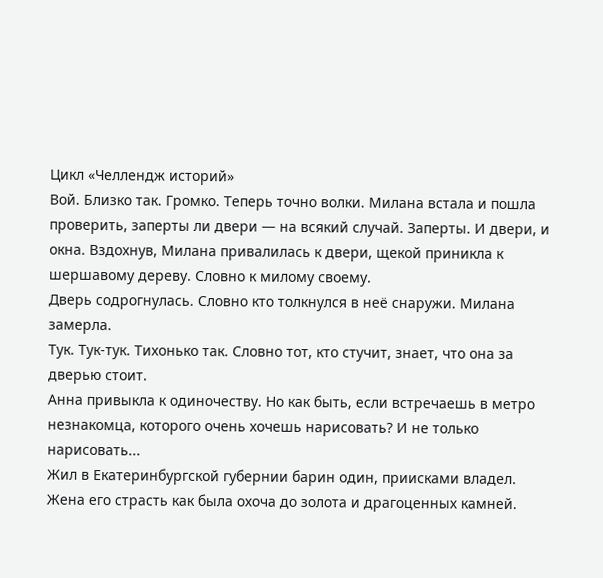Цикл «Челлендж историй»
Вой. Близко так. Громко. Теперь точно волки. Милана встала и пошла проверить, заперты ли двери — на всякий случай. Заперты. И двери, и окна. Вздохнув, Милана привалилась к двери, щекой приникла к шершавому дереву. Словно к милому своему.
Дверь содрогнулась. Словно кто толкнулся в неё снаружи. Милана замерла.
Тук. Тук-тук. Тихонько так. Словно тот, кто стучит, знает, что она за дверью стоит.
Анна привыкла к одиночеству. Но как быть, если встречаешь в метро незнакомца, которого очень хочешь нарисовать? И не только нарисовать...
Жил в Екатеринбургской губернии барин один, приисками владел. Жена его страсть как была охоча до золота и драгоценных камней.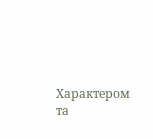Характером та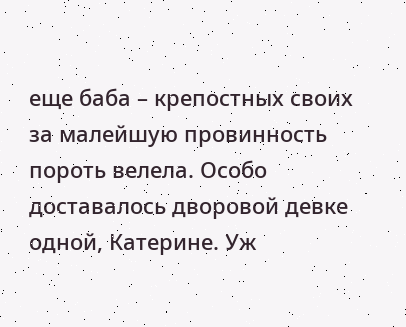еще баба – крепостных своих за малейшую провинность пороть велела. Особо доставалось дворовой девке одной, Катерине. Уж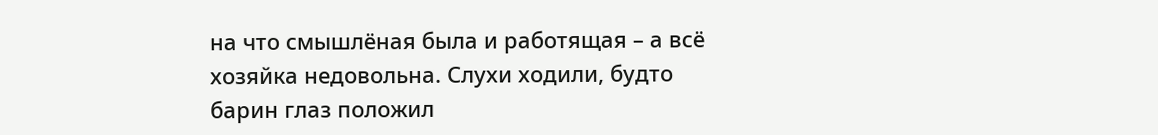на что смышлёная была и работящая – а всё хозяйка недовольна. Слухи ходили, будто барин глаз положил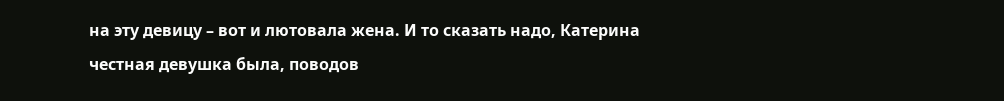на эту девицу – вот и лютовала жена. И то сказать надо, Катерина честная девушка была, поводов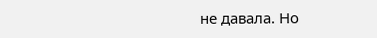не давала. Но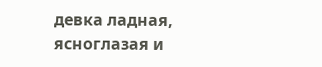девка ладная, ясноглазая и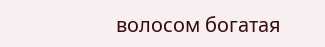волосом богатая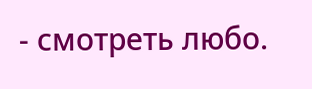- смотреть любо.